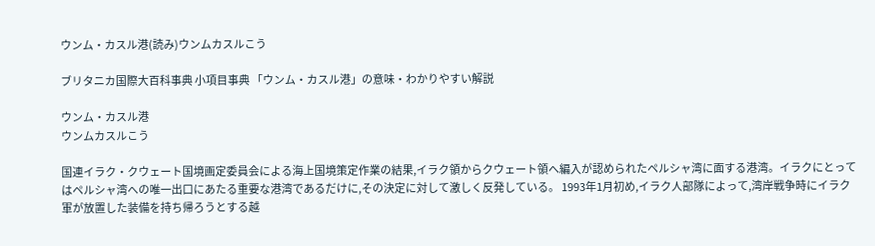ウンム・カスル港(読み)ウンムカスルこう

ブリタニカ国際大百科事典 小項目事典 「ウンム・カスル港」の意味・わかりやすい解説

ウンム・カスル港
ウンムカスルこう

国連イラク・クウェート国境画定委員会による海上国境策定作業の結果,イラク領からクウェート領へ編入が認められたペルシャ湾に面する港湾。イラクにとってはペルシャ湾への唯一出口にあたる重要な港湾であるだけに,その決定に対して激しく反発している。 1993年1月初め,イラク人部隊によって,湾岸戦争時にイラク軍が放置した装備を持ち帰ろうとする越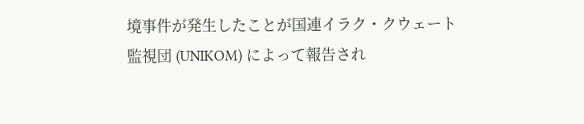境事件が発生したことが国連イラク・クウェート監視団 (UNIKOM) によって報告され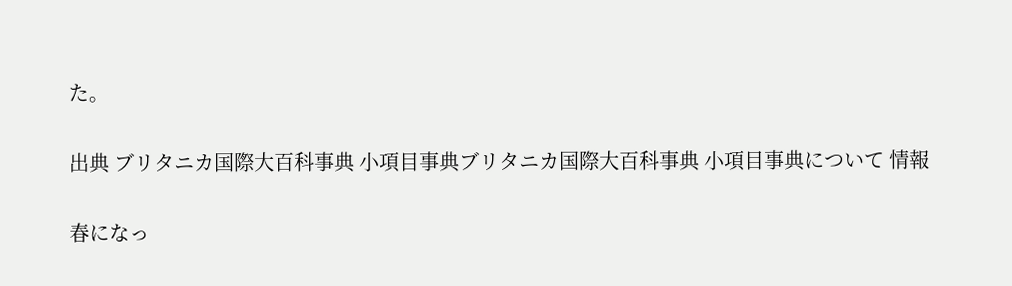た。

出典 ブリタニカ国際大百科事典 小項目事典ブリタニカ国際大百科事典 小項目事典について 情報

春になっ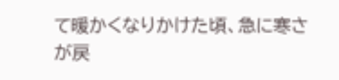て暖かくなりかけた頃、急に寒さが戻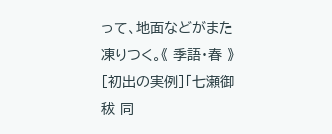って、地面などがまた凍りつく。《 季語・春 》[初出の実例]「七瀬御秡 同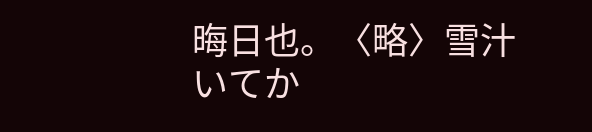晦日也。〈略〉雪汁いてか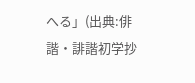へる」(出典:俳諧・誹諧初学抄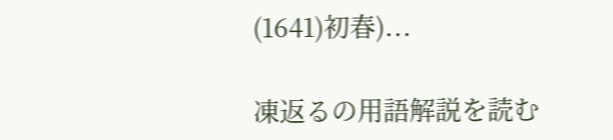(1641)初春)...

凍返るの用語解説を読む